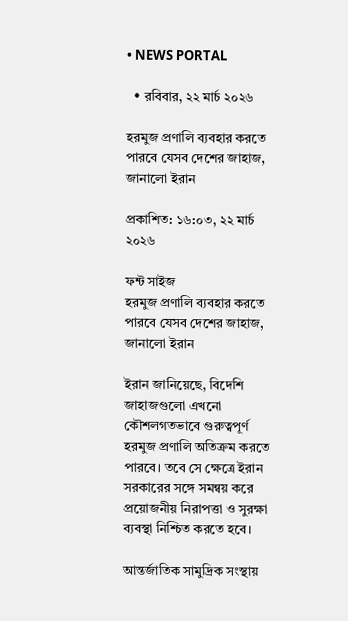• NEWS PORTAL

  • রবিবার, ২২ মার্চ ২০২৬

হরমুজ প্রণালি ব্যবহার করতে পারবে যেসব দেশের জাহাজ, জানালো ইরান

প্রকাশিত: ১৬:০৩, ২২ মার্চ ২০২৬

ফন্ট সাইজ
হরমুজ প্রণালি ব্যবহার করতে পারবে যেসব দেশের জাহাজ, জানালো ইরান

ইরান জানিয়েছে, বিদেশি জাহাজগুলো এখনো কৌশলগতভাবে গুরুত্বপূর্ণ হরমুজ প্রণালি অতিক্রম করতে পারবে। তবে সে ক্ষেত্রে ইরান সরকারের সঙ্গে সমন্বয় করে প্রয়োজনীয় নিরাপত্তা ও সুরক্ষা ব্যবস্থা নিশ্চিত করতে হবে।

আন্তর্জাতিক সামুদ্রিক সংস্থায়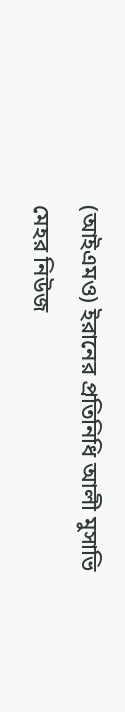(আইএমও) ইরানের প্রতিনিধি আলী মুসাভি মেহর নিউজ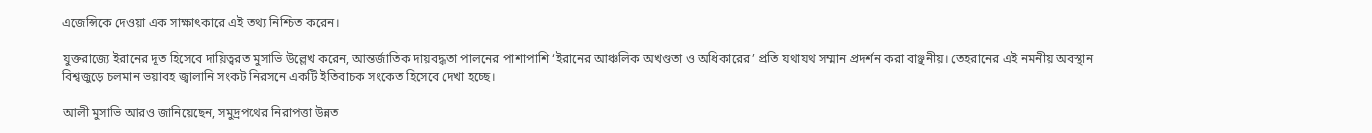এজেন্সিকে দেওয়া এক সাক্ষাৎকারে এই তথ্য নিশ্চিত করেন।

যুক্তরাজ্যে ইরানের দূত হিসেবে দায়িত্বরত মুসাভি উল্লেখ করেন, আন্তর্জাতিক দায়বদ্ধতা পালনের পাশাপাশি ‘ইরানের আঞ্চলিক অখণ্ডতা ও অধিকারের’ প্রতি যথাযথ সম্মান প্রদর্শন করা বাঞ্ছনীয়। তেহরানের এই নমনীয় অবস্থান বিশ্বজুড়ে চলমান ভয়াবহ জ্বালানি সংকট নিরসনে একটি ইতিবাচক সংকেত হিসেবে দেখা হচ্ছে।

আলী মুসাভি আরও জানিয়েছেন, সমুদ্রপথের নিরাপত্তা উন্নত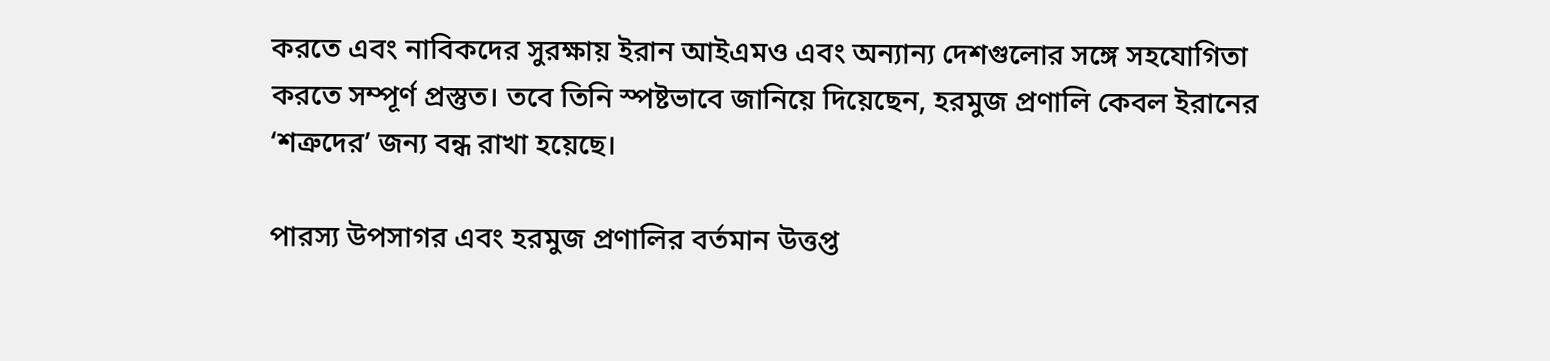করতে এবং নাবিকদের সুরক্ষায় ইরান আইএমও এবং অন্যান্য দেশগুলোর সঙ্গে সহযোগিতা করতে সম্পূর্ণ প্রস্তুত। তবে তিনি স্পষ্টভাবে জানিয়ে দিয়েছেন, হরমুজ প্রণালি কেবল ইরানের ‘শত্রুদের’ জন্য বন্ধ রাখা হয়েছে।

পারস্য উপসাগর এবং হরমুজ প্রণালির বর্তমান উত্তপ্ত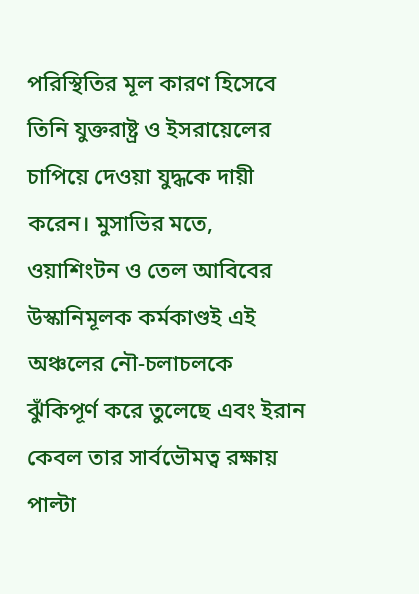পরিস্থিতির মূল কারণ হিসেবে তিনি যুক্তরাষ্ট্র ও ইসরায়েলের চাপিয়ে দেওয়া যুদ্ধকে দায়ী করেন। মুসাভির মতে, ওয়াশিংটন ও তেল আবিবের উস্কানিমূলক কর্মকাণ্ডই এই অঞ্চলের নৌ-চলাচলকে ঝুঁকিপূর্ণ করে তুলেছে এবং ইরান কেবল তার সার্বভৌমত্ব রক্ষায় পাল্টা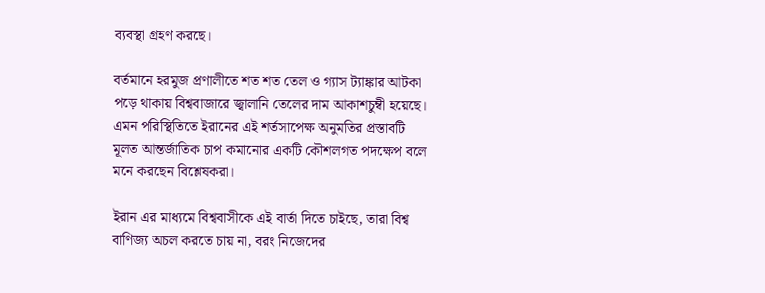ব্যবস্থা গ্রহণ করছে।

বর্তমানে হরমুজ প্রণালীতে শত শত তেল ও গ্যাস ট্যাঙ্কার আটকা পড়ে থাকায় বিশ্ববাজারে জ্বালানি তেলের দাম আকাশচুম্বী হয়েছে। এমন পরিস্থিতিতে ইরানের এই শর্তসাপেক্ষ অনুমতির প্রস্তাবটি মূলত আন্তর্জাতিক চাপ কমানোর একটি কৌশলগত পদক্ষেপ বলে মনে করছেন বিশ্লেষকরা।

ইরান এর মাধ্যমে বিশ্ববাসীকে এই বার্তা দিতে চাইছে, তারা বিশ্ব বাণিজ্য অচল করতে চায় না, বরং নিজেদের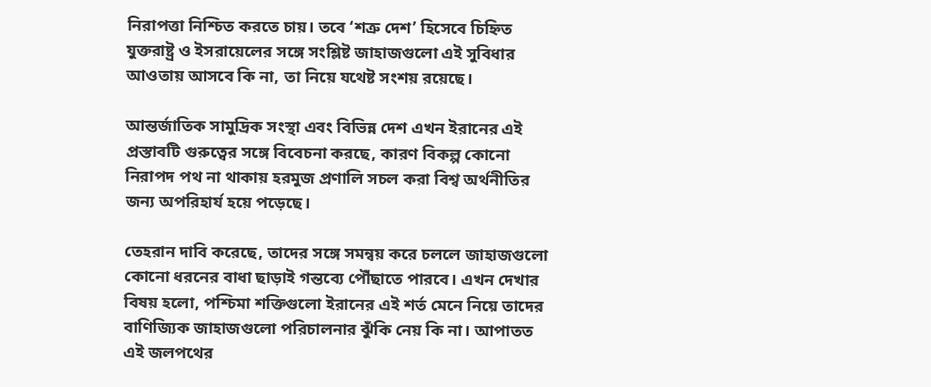নিরাপত্তা নিশ্চিত করতে চায়। তবে ‘শত্রু দেশ’ হিসেবে চিহ্নিত যুক্তরাষ্ট্র ও ইসরায়েলের সঙ্গে সংশ্লিষ্ট জাহাজগুলো এই সুবিধার আওতায় আসবে কি না, তা নিয়ে যথেষ্ট সংশয় রয়েছে।

আন্তর্জাতিক সামুদ্রিক সংস্থা এবং বিভিন্ন দেশ এখন ইরানের এই প্রস্তাবটি গুরুত্বের সঙ্গে বিবেচনা করছে, কারণ বিকল্প কোনো নিরাপদ পথ না থাকায় হরমুজ প্রণালি সচল করা বিশ্ব অর্থনীতির জন্য অপরিহার্য হয়ে পড়েছে।

তেহরান দাবি করেছে, তাদের সঙ্গে সমন্বয় করে চললে জাহাজগুলো কোনো ধরনের বাধা ছাড়াই গন্তব্যে পৌঁছাতে পারবে। এখন দেখার বিষয় হলো, পশ্চিমা শক্তিগুলো ইরানের এই শর্ত মেনে নিয়ে তাদের বাণিজ্যিক জাহাজগুলো পরিচালনার ঝুঁকি নেয় কি না। আপাতত এই জলপথের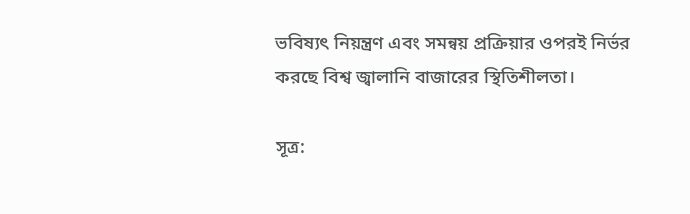ভবিষ্যৎ নিয়ন্ত্রণ এবং সমন্বয় প্রক্রিয়ার ওপরই নির্ভর করছে বিশ্ব জ্বালানি বাজারের স্থিতিশীলতা।

সূত্র: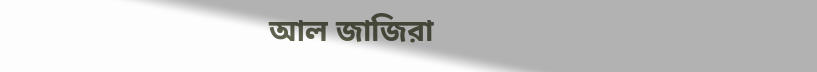আল জাজিরা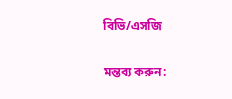বিভি/এসজি

মন্তব্য করুন: